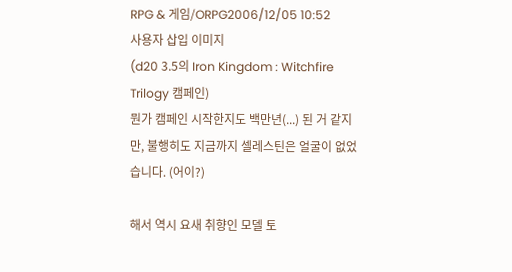RPG & 게임/ORPG2006/12/05 10:52
사용자 삽입 이미지
(d20 3.5의 Iron Kingdom : Witchfire Trilogy 캠페인)
뭔가 캠페인 시작한지도 백만년(...) 된 거 같지만, 불행히도 지금까지 셀레스틴은 얼굴이 없었습니다. (어이?)

해서 역시 요새 취향인 모델 토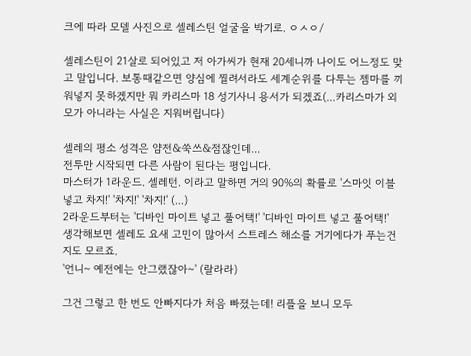크에 따라 모델 사진으로 셀레스틴 얼굴을 박기로. ㅇㅅㅇ/

셀레스틴이 21살로 되어있고 저 아가씨가 현재 20세니까 나이도 어느정도 맞고 말입니다. 보통때같으면 양심에 찔려서라도 세계순위를 다투는 젬마를 끼워넣지 못하겠지만 뭐 카리스마 18 성기사니 용서가 되겠죠(...카리스마가 외모가 아니라는 사실은 지워버립니다)

셀레의 평소 성격은 얌전&쑥쓰&점잖인데...
전투만 시작되면 다른 사람이 된다는 평입니다.
마스터가 1라운드. 셀레턴. 이라고 말하면 거의 90%의 확률로 '스마잇 이블 넣고 차지!' '차지!' '차지!' (...)
2라운드부터는 '디바인 마이트 넣고 풀어택!' '디바인 마이트 넣고 풀어택!'
생각해보면 셀레도 요새 고민이 많아서 스트레스 해소를 거기에다가 푸는건지도 모르죠.
'언니~ 예전에는 안그랬잖아~' (랄라라)

그건 그렇고 한 번도 안빠지다가 처음 빠졌는데! 리플을 보니 모두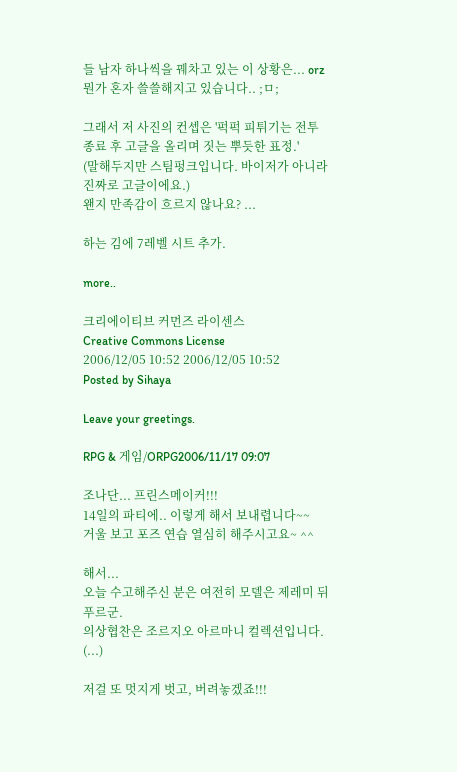들 남자 하나씩을 꿰차고 있는 이 상황은... orz
뭔가 혼자 쓸쓸해지고 있습니다.. ;ㅁ;

그래서 저 사진의 컨셉은 '퍽퍽 피튀기는 전투종료 후 고글을 올리며 짓는 뿌듯한 표정.'
(말해두지만 스팀펑크입니다. 바이저가 아니라 진짜로 고글이에요.)
왠지 만족감이 흐르지 않나요? ...

하는 김에 7레벨 시트 추가.

more..

크리에이티브 커먼즈 라이센스
Creative Commons License
2006/12/05 10:52 2006/12/05 10:52
Posted by Sihaya

Leave your greetings.

RPG & 게임/ORPG2006/11/17 09:07

조나단... 프린스메이커!!!
14일의 파티에.. 이렇게 해서 보내렵니다~~
거울 보고 포즈 연습 열심히 해주시고요~ ^^

해서...
오늘 수고해주신 분은 여전히 모델은 제레미 뒤푸르군.
의상협찬은 조르지오 아르마니 컬렉션입니다. (...)

저걸 또 멋지게 벗고, 버려놓겠죠!!!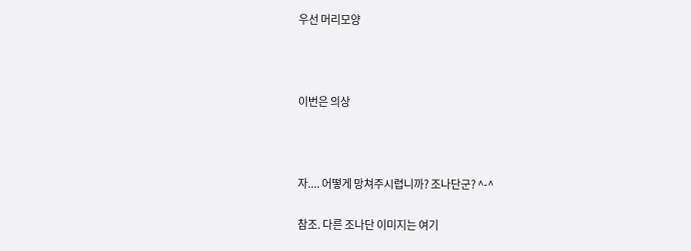우선 머리모양



이번은 의상



자.... 어떻게 망쳐주시렵니까? 조나단군? ^-^

참조. 다른 조나단 이미지는 여기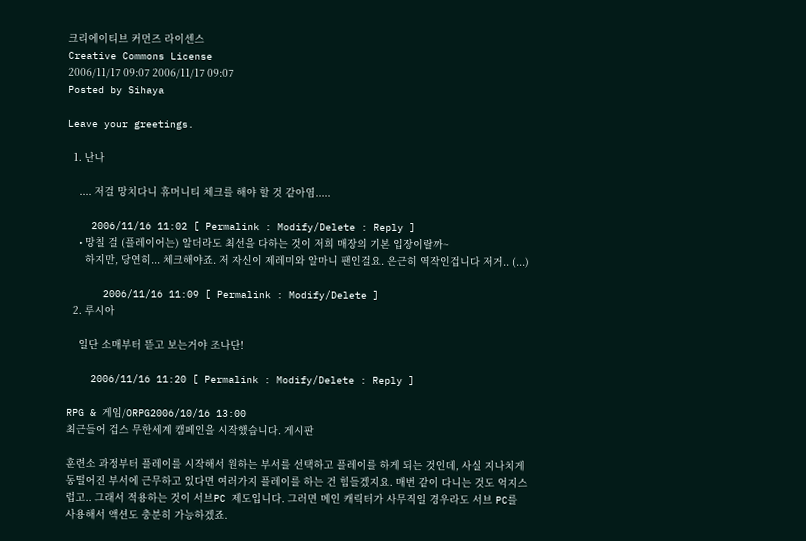크리에이티브 커먼즈 라이센스
Creative Commons License
2006/11/17 09:07 2006/11/17 09:07
Posted by Sihaya

Leave your greetings.

  1. 난나

    .... 저걸 망치다니 휴머니티 체크를 해야 할 것 같아염.....

    2006/11/16 11:02 [ Permalink : Modify/Delete : Reply ]
    • 망칠 걸 (플레이어는) 알더라도 최선을 다하는 것이 저희 매장의 기본 입장이랄까~
      하지만, 당연히... 체크해야죠. 저 자신이 제레미와 알마니 팬인걸요. 은근히 역작인겁니다 저거.. (...)

      2006/11/16 11:09 [ Permalink : Modify/Delete ]
  2. 루시아

    일단 소매부터 뜯고 보는거야 조나단!

    2006/11/16 11:20 [ Permalink : Modify/Delete : Reply ]

RPG & 게임/ORPG2006/10/16 13:00
최근들어 겁스 무한세계 캠페인을 시작했습니다. 게시판

훈련소 과정부터 플레이를 시작해서 원하는 부서를 선택하고 플레이를 하게 되는 것인데, 사실 지나치게 동떨어진 부서에 근무하고 있다면 여러가지 플레이를 하는 건 힘들겠지요. 매번 같이 다니는 것도 억지스럽고.. 그래서 적용하는 것이 서브PC 제도입니다. 그러면 메인 캐릭터가 사무직일 경우라도 서브 PC를 사용해서 액션도 충분히 가능하겠죠.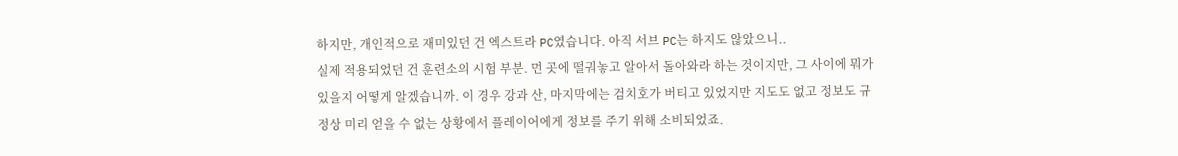하지만, 개인적으로 재미있던 건 엑스트라 PC였습니다. 아직 서브 PC는 하지도 않았으니..
실제 적용되었던 건 훈련소의 시험 부분. 먼 곳에 떨궈놓고 알아서 돌아와라 하는 것이지만, 그 사이에 뭐가 있을지 어떻게 알겠습니까. 이 경우 강과 산, 마지막에는 검치호가 버티고 있었지만 지도도 없고 정보도 규정상 미리 얻을 수 없는 상황에서 플레이어에게 정보를 주기 위해 소비되었죠.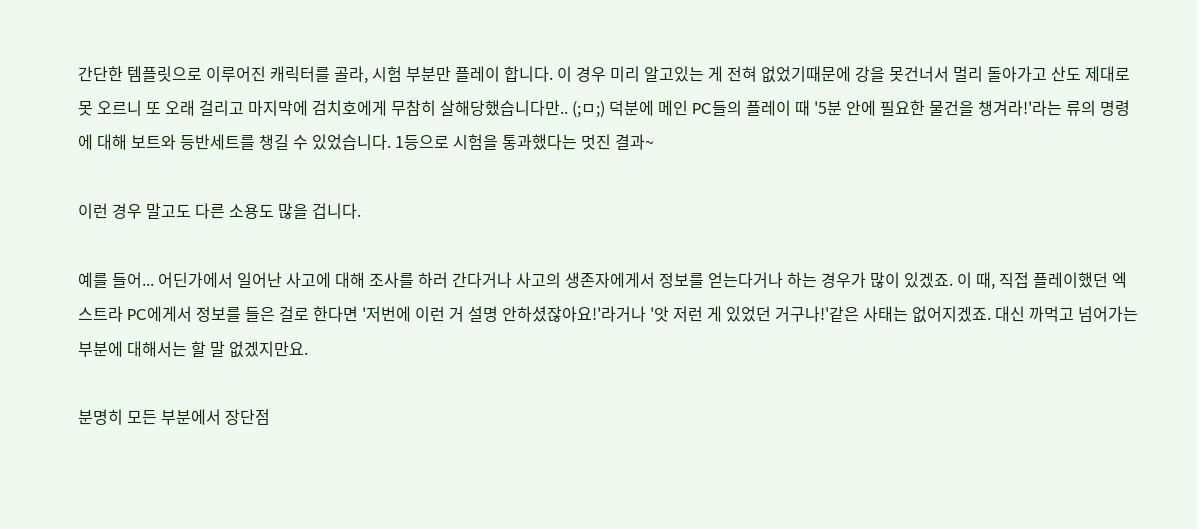간단한 템플릿으로 이루어진 캐릭터를 골라, 시험 부분만 플레이 합니다. 이 경우 미리 알고있는 게 전혀 없었기때문에 강을 못건너서 멀리 돌아가고 산도 제대로 못 오르니 또 오래 걸리고 마지막에 검치호에게 무참히 살해당했습니다만.. (;ㅁ;) 덕분에 메인 PC들의 플레이 때 '5분 안에 필요한 물건을 챙겨라!'라는 류의 명령에 대해 보트와 등반세트를 챙길 수 있었습니다. 1등으로 시험을 통과했다는 멋진 결과~

이런 경우 말고도 다른 소용도 많을 겁니다.

예를 들어... 어딘가에서 일어난 사고에 대해 조사를 하러 간다거나 사고의 생존자에게서 정보를 얻는다거나 하는 경우가 많이 있겠죠. 이 때, 직접 플레이했던 엑스트라 PC에게서 정보를 들은 걸로 한다면 '저번에 이런 거 설명 안하셨잖아요!'라거나 '앗 저런 게 있었던 거구나!'같은 사태는 없어지겠죠. 대신 까먹고 넘어가는 부분에 대해서는 할 말 없겠지만요.

분명히 모든 부분에서 장단점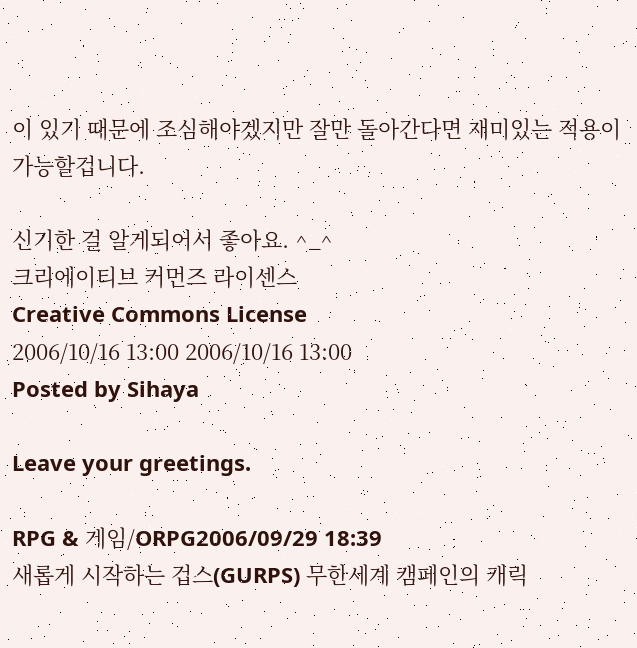이 있기 때문에 조심해야겠지만 잘만 돌아간다면 재미있는 적용이 가능할겁니다.

신기한 걸 알게되어서 좋아요. ^_^
크리에이티브 커먼즈 라이센스
Creative Commons License
2006/10/16 13:00 2006/10/16 13:00
Posted by Sihaya

Leave your greetings.

RPG & 게임/ORPG2006/09/29 18:39
새롭게 시작하는 겁스(GURPS) 무한세계 캠페인의 캐릭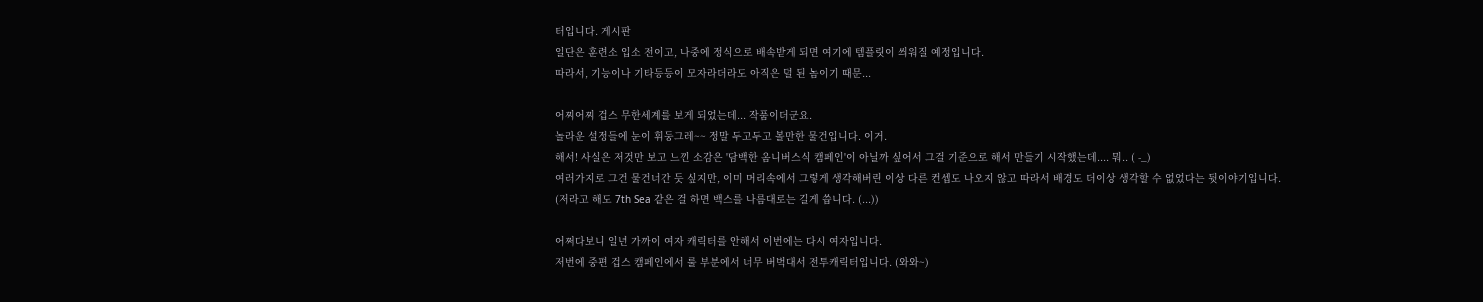터입니다. 게시판
일단은 훈련소 입소 전이고, 나중에 정식으로 배속받게 되면 여기에 템플릿이 씌워질 예정입니다.
따라서, 기능이나 기타등등이 모자라더라도 아직은 덜 된 놈이기 때문...

어찌어찌 겁스 무한세계를 보게 되었는데... 작품이더군요.
놀라운 설정들에 눈이 휘둥그레~~ 정말 두고두고 볼만한 물건입니다. 이거.
해서! 사실은 저것만 보고 느낀 소감은 '담백한 옴니버스식 캠페인'이 아닐까 싶어서 그걸 기준으로 해서 만들기 시작했는데.... 뭐.. ( -_)
여러가지로 그건 물건너간 듯 싶지만, 이미 머리속에서 그렇게 생각해버린 이상 다른 컨셉도 나오지 않고 따라서 배경도 더이상 생각할 수 없었다는 뒷이야기입니다.
(저라고 해도 7th Sea 같은 걸 하면 백스를 나름대로는 길게 씁니다. (...))

어쩌다보니 일년 가까이 여자 캐릭터를 안해서 이번에는 다시 여자입니다.
저번에 중편 겁스 캠페인에서 룰 부분에서 너무 버벅대서 전투캐릭터입니다. (와와~)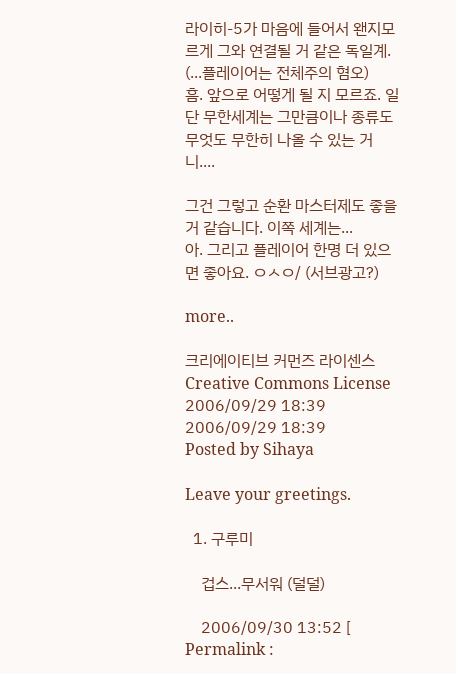라이히-5가 마음에 들어서 왠지모르게 그와 연결될 거 같은 독일계. (...플레이어는 전체주의 혐오)
흠. 앞으로 어떻게 될 지 모르죠. 일단 무한세계는 그만큼이나 종류도 무엇도 무한히 나올 수 있는 거니....

그건 그렇고 순환 마스터제도 좋을 거 같습니다. 이쪽 세계는...
아. 그리고 플레이어 한명 더 있으면 좋아요. ㅇㅅㅇ/ (서브광고?)

more..

크리에이티브 커먼즈 라이센스
Creative Commons License
2006/09/29 18:39 2006/09/29 18:39
Posted by Sihaya

Leave your greetings.

  1. 구루미

    겁스...무서워 (덜덜)

    2006/09/30 13:52 [ Permalink :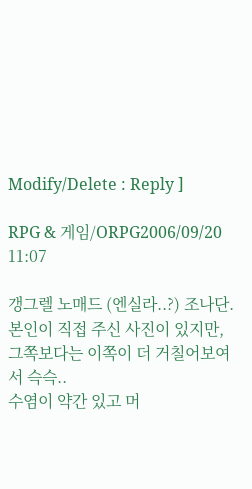Modify/Delete : Reply ]

RPG & 게임/ORPG2006/09/20 11:07

갱그렐 노매드 (엔실라..?) 조나단.
본인이 직접 주신 사진이 있지만, 그쪽보다는 이쪽이 더 거칠어보여서 슥슥..
수염이 약간 있고 머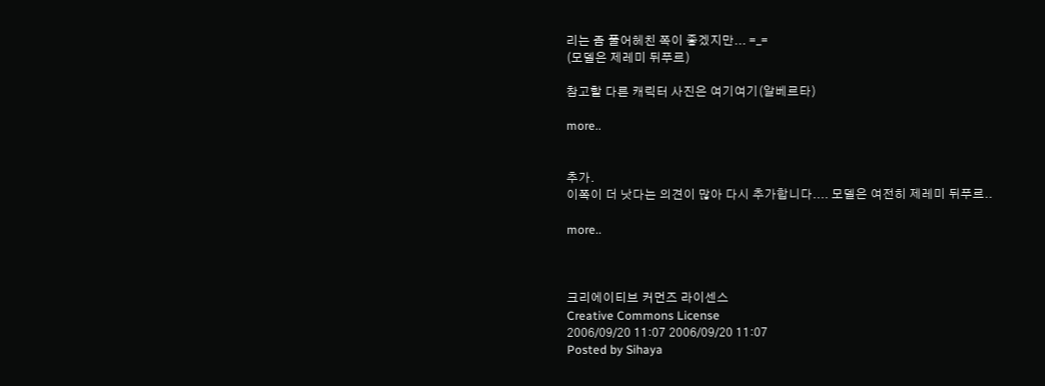리는 좀 풀어헤친 쪽이 좋겠지만... =_=
(모델은 제레미 뒤푸르)

참고할 다른 캐릭터 사진은 여기여기(알베르타)

more..


추가.
이쪽이 더 낫다는 의견이 많아 다시 추가합니다.... 모델은 여전히 제레미 뒤푸르..

more..



크리에이티브 커먼즈 라이센스
Creative Commons License
2006/09/20 11:07 2006/09/20 11:07
Posted by Sihaya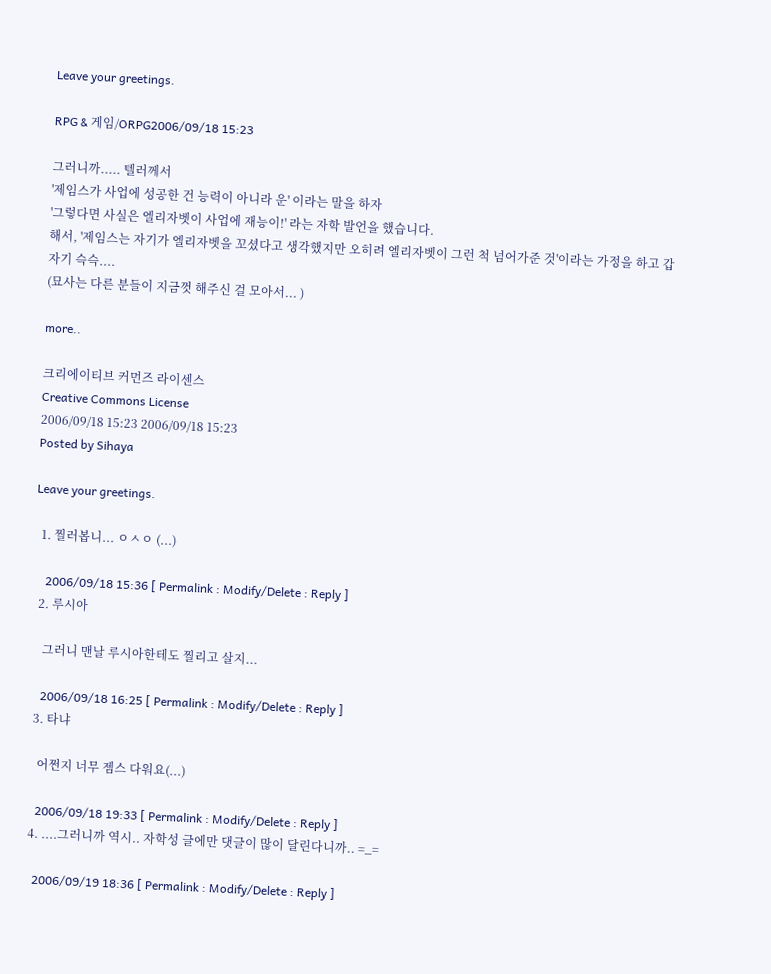Leave your greetings.

RPG & 게임/ORPG2006/09/18 15:23

그러니까..... 텔러께서
'제임스가 사업에 성공한 건 능력이 아니라 운' 이라는 말을 하자
'그렇다면 사실은 엘리자벳이 사업에 재능이!' 라는 자학 발언을 했습니다.
해서, '제임스는 자기가 엘리자벳을 꼬셨다고 생각했지만 오히려 엘리자벳이 그런 척 넘어가준 것'이라는 가정을 하고 갑자기 슥슥....
(묘사는 다른 분들이 지금껏 해주신 걸 모아서... )

more..

크리에이티브 커먼즈 라이센스
Creative Commons License
2006/09/18 15:23 2006/09/18 15:23
Posted by Sihaya

Leave your greetings.

  1. 찔러봅니... ㅇㅅㅇ (...)

    2006/09/18 15:36 [ Permalink : Modify/Delete : Reply ]
  2. 루시아

    그러니 맨날 루시아한테도 찔리고 살지...

    2006/09/18 16:25 [ Permalink : Modify/Delete : Reply ]
  3. 타냐

    어쩐지 너무 젬스 다워요(...)

    2006/09/18 19:33 [ Permalink : Modify/Delete : Reply ]
  4. ....그러니까 역시.. 자학성 글에만 댓글이 많이 달린다니까.. =_=

    2006/09/19 18:36 [ Permalink : Modify/Delete : Reply ]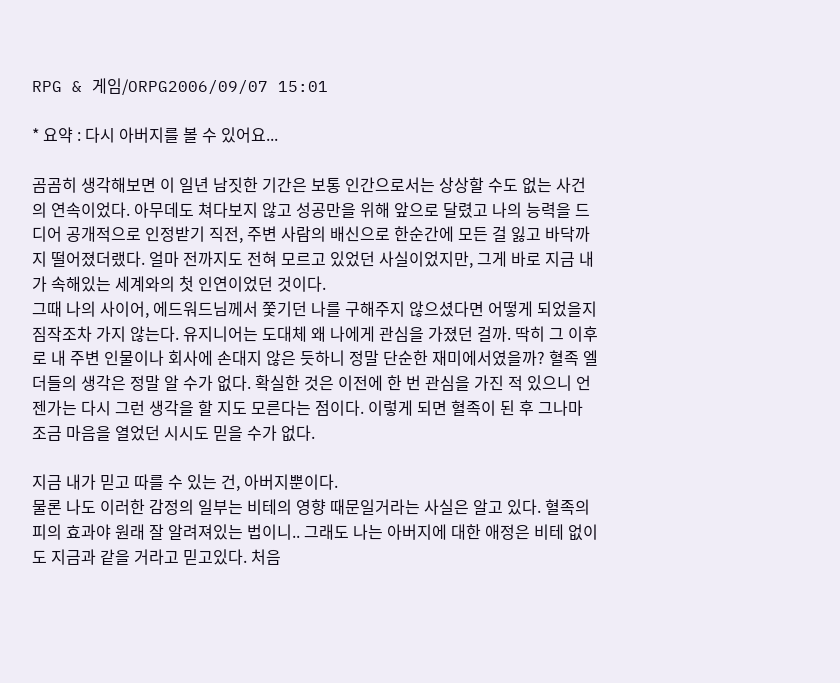RPG & 게임/ORPG2006/09/07 15:01

* 요약 : 다시 아버지를 볼 수 있어요...

곰곰히 생각해보면 이 일년 남짓한 기간은 보통 인간으로서는 상상할 수도 없는 사건의 연속이었다. 아무데도 쳐다보지 않고 성공만을 위해 앞으로 달렸고 나의 능력을 드디어 공개적으로 인정받기 직전, 주변 사람의 배신으로 한순간에 모든 걸 잃고 바닥까지 떨어졌더랬다. 얼마 전까지도 전혀 모르고 있었던 사실이었지만, 그게 바로 지금 내가 속해있는 세계와의 첫 인연이었던 것이다.
그때 나의 사이어, 에드워드님께서 쫓기던 나를 구해주지 않으셨다면 어떻게 되었을지 짐작조차 가지 않는다. 유지니어는 도대체 왜 나에게 관심을 가졌던 걸까. 딱히 그 이후로 내 주변 인물이나 회사에 손대지 않은 듯하니 정말 단순한 재미에서였을까? 혈족 엘더들의 생각은 정말 알 수가 없다. 확실한 것은 이전에 한 번 관심을 가진 적 있으니 언젠가는 다시 그런 생각을 할 지도 모른다는 점이다. 이렇게 되면 혈족이 된 후 그나마 조금 마음을 열었던 시시도 믿을 수가 없다.

지금 내가 믿고 따를 수 있는 건, 아버지뿐이다.
물론 나도 이러한 감정의 일부는 비테의 영향 때문일거라는 사실은 알고 있다. 혈족의 피의 효과야 원래 잘 알려져있는 법이니.. 그래도 나는 아버지에 대한 애정은 비테 없이도 지금과 같을 거라고 믿고있다. 처음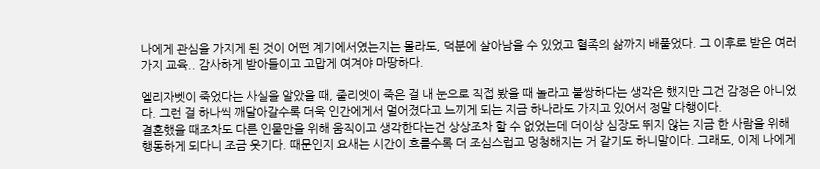나에게 관심을 가지게 된 것이 어떤 계기에서였는지는 몰라도, 덕분에 살아남을 수 있었고 혈족의 삶까지 배풀었다. 그 이후로 받은 여러가지 교육.. 감사하게 받아들이고 고맙게 여겨야 마땅하다.

엘리자벳이 죽었다는 사실을 알았을 때, 줄리엣이 죽은 걸 내 눈으로 직접 봤을 때 놀라고 불쌍하다는 생각은 했지만 그건 감정은 아니었다. 그런 걸 하나씩 깨달아갈수록 더욱 인간에게서 멀어졌다고 느끼게 되는 지금 하나라도 가지고 있어서 정말 다행이다.
결혼했을 때조차도 다른 인물만을 위해 움직이고 생각한다는건 상상조차 할 수 없었는데 더이상 심장도 뛰지 않는 지금 한 사람을 위해 행동하게 되다니 조금 웃기다. 때문인지 요새는 시간이 흐를수록 더 조심스럽고 멍청해지는 거 같기도 하니말이다. 그래도, 이제 나에게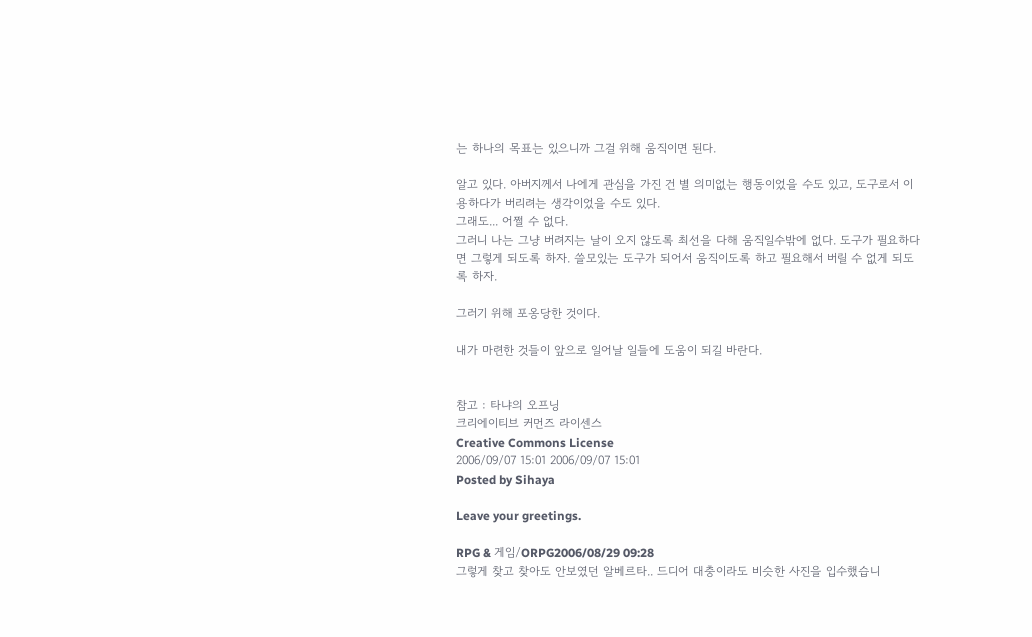는 하나의 목표는 있으니까 그걸 위해 움직이면 된다.

알고 있다. 아버지께서 나에게 관심을 가진 건 별 의미없는 행동이었을 수도 있고, 도구로서 이용하다가 버리려는 생각이었을 수도 있다.
그래도... 어쩔 수 없다.
그러니 나는 그냥 버려지는 날이 오지 않도록 최선을 다해 움직일수밖에 없다. 도구가 필요하다면 그렇게 되도록 하자. 쓸모있는 도구가 되어서 움직이도록 하고 필요해서 버릴 수 없게 되도록 하자.

그러기 위해 포옹당한 것이다.

내가 마련한 것들이 앞으로 일어날 일들에 도움이 되길 바란다.


참고 : 타냐의 오프닝
크리에이티브 커먼즈 라이센스
Creative Commons License
2006/09/07 15:01 2006/09/07 15:01
Posted by Sihaya

Leave your greetings.

RPG & 게임/ORPG2006/08/29 09:28
그렇게 찾고 찾아도 안보였던 알베르타.. 드디어 대충이라도 비슷한 사진을 입수했습니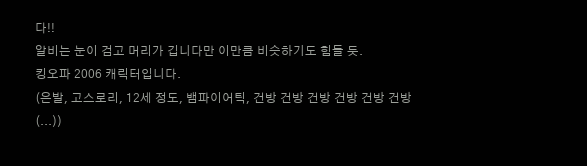다!!
알비는 눈이 검고 머리가 깁니다만 이만큼 비슷하기도 힘들 듯.
킹오파 2006 캐릭터입니다.
(은발, 고스로리, 12세 정도, 뱀파이어틱, 건방 건방 건방 건방 건방 건방(...))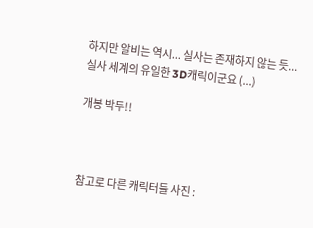하지만 알비는 역시... 실사는 존재하지 않는 듯... 실사 세계의 유일한 3D캐릭이군요 (...)

개봉 박두!!



참고로 다른 캐릭터들 사진 :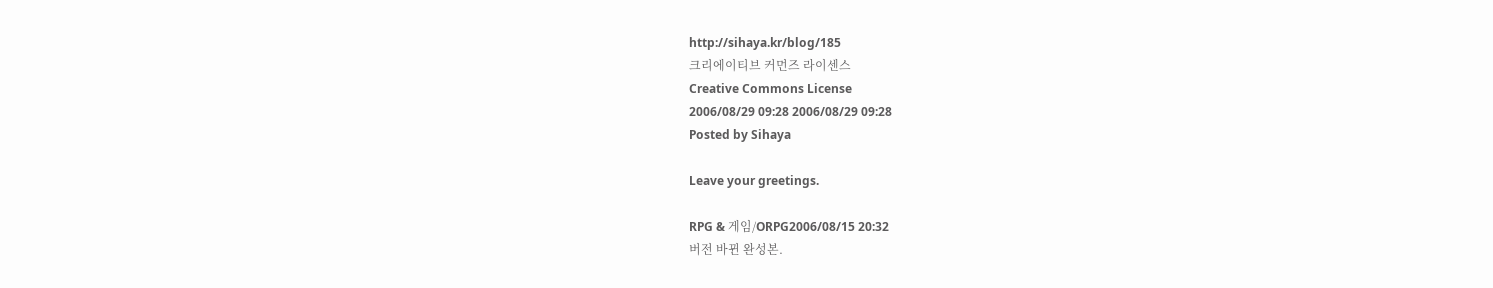http://sihaya.kr/blog/185
크리에이티브 커먼즈 라이센스
Creative Commons License
2006/08/29 09:28 2006/08/29 09:28
Posted by Sihaya

Leave your greetings.

RPG & 게임/ORPG2006/08/15 20:32
버전 바뀐 완성본.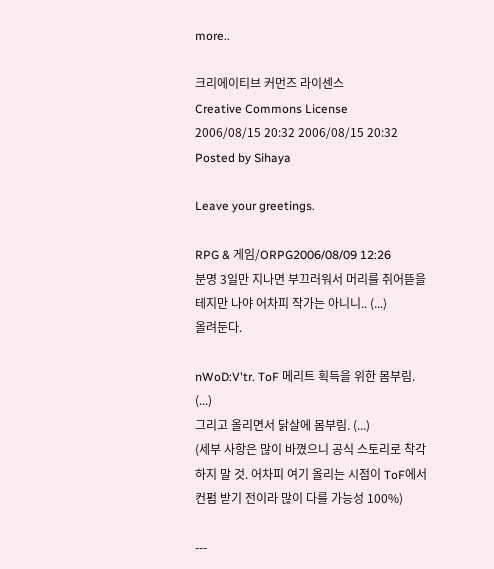more..

크리에이티브 커먼즈 라이센스
Creative Commons License
2006/08/15 20:32 2006/08/15 20:32
Posted by Sihaya

Leave your greetings.

RPG & 게임/ORPG2006/08/09 12:26
분명 3일만 지나면 부끄러워서 머리를 쥐어뜯을 테지만 나야 어차피 작가는 아니니.. (...)
올려둔다.

nWoD:V'tr. ToF 메리트 획득을 위한 몸부림. (...)
그리고 올리면서 닭살에 몸부림. (...)
(세부 사항은 많이 바꼈으니 공식 스토리로 착각하지 말 것. 어차피 여기 올리는 시점이 ToF에서 컨펌 받기 전이라 많이 다를 가능성 100%)

---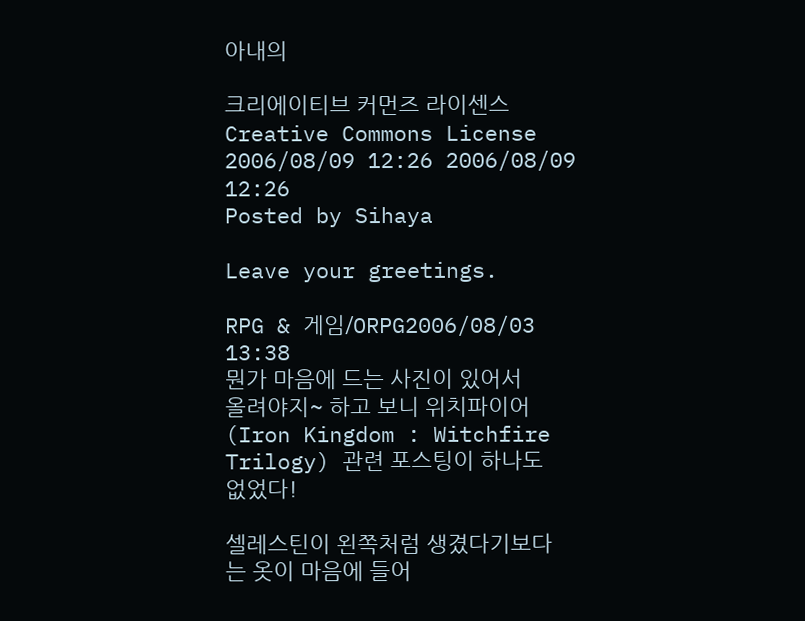아내의

크리에이티브 커먼즈 라이센스
Creative Commons License
2006/08/09 12:26 2006/08/09 12:26
Posted by Sihaya

Leave your greetings.

RPG & 게임/ORPG2006/08/03 13:38
뭔가 마음에 드는 사진이 있어서 올려야지~ 하고 보니 위치파이어(Iron Kingdom : Witchfire Trilogy) 관련 포스팅이 하나도 없었다!

셀레스틴이 왼쪽처럼 생겼다기보다는 옷이 마음에 들어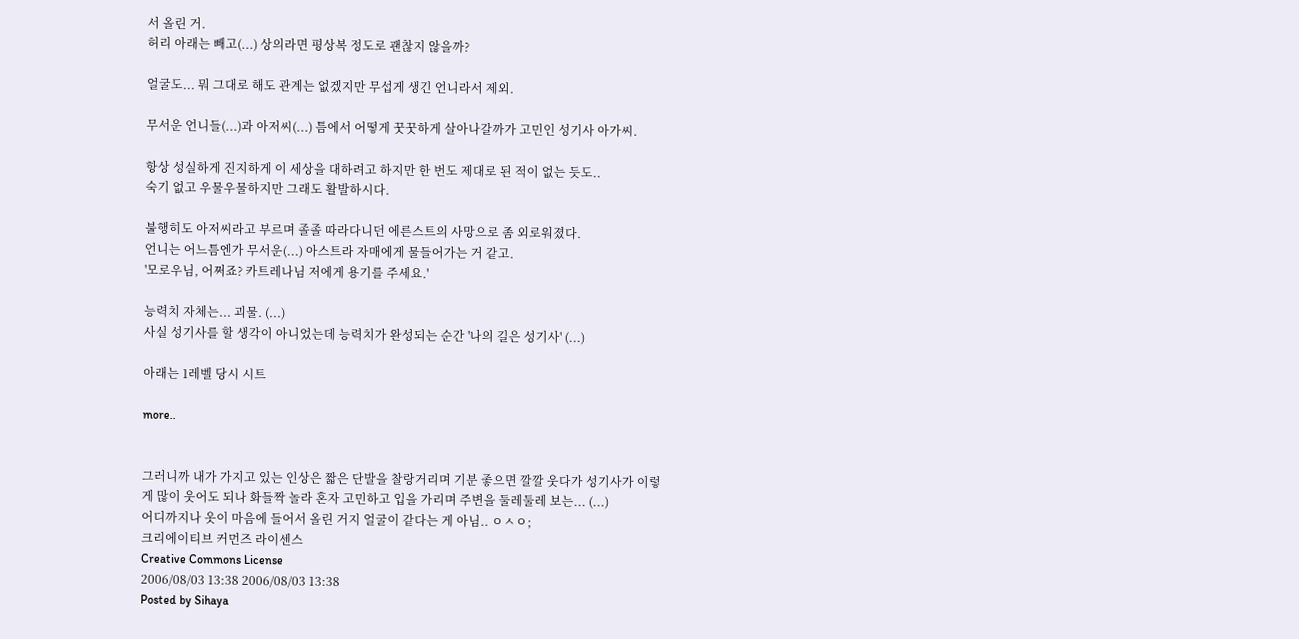서 올린 거.
허리 아래는 빼고(...) 상의라면 평상복 정도로 괜찮지 않을까?

얼굴도... 뭐 그대로 해도 관계는 없겠지만 무섭게 생긴 언니라서 제외.

무서운 언니들(...)과 아저씨(...) 틈에서 어떻게 꿋꿋하게 살아나갈까가 고민인 성기사 아가씨.

항상 성실하게 진지하게 이 세상을 대하려고 하지만 한 번도 제대로 된 적이 없는 듯도..
숙기 없고 우물우물하지만 그래도 활발하시다.

불행히도 아저씨라고 부르며 졸졸 따라다니던 에른스트의 사망으로 좀 외로워졌다.
언니는 어느틈엔가 무서운(...) 아스트라 자매에게 물들어가는 거 같고.
'모로우님, 어쩌죠? 카트레나님 저에게 용기를 주세요.'

능력치 자체는... 괴물. (...)
사실 성기사를 할 생각이 아니었는데 능력치가 완성되는 순간 '나의 길은 성기사' (...)

아래는 1레벨 당시 시트

more..


그러니까 내가 가지고 있는 인상은 짧은 단발을 찰랑거리며 기분 좋으면 깔깔 웃다가 성기사가 이렇게 많이 웃어도 되나 화들짝 놀라 혼자 고민하고 입을 가리며 주변을 둘레둘레 보는... (...)
어디까지나 옷이 마음에 들어서 올린 거지 얼굴이 같다는 게 아님.. ㅇㅅㅇ;
크리에이티브 커먼즈 라이센스
Creative Commons License
2006/08/03 13:38 2006/08/03 13:38
Posted by Sihaya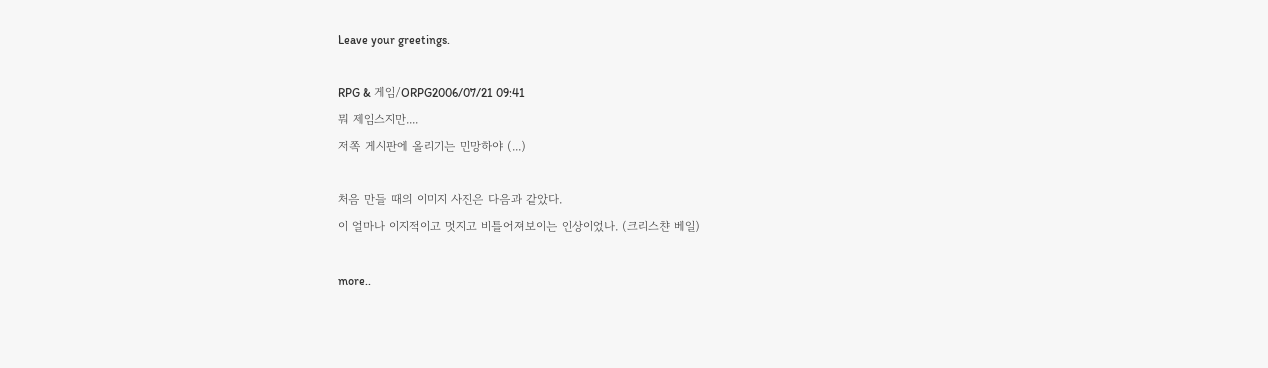Leave your greetings.

RPG & 게임/ORPG2006/07/21 09:41
뭐 제임스지만....
저쪽 게시판에 올리기는 민망하야 (...)

처음 만들 때의 이미지 사진은 다음과 같았다.
이 얼마나 이지적이고 멋지고 비틀어져보이는 인상이었나. (크리스챤 베일)

more..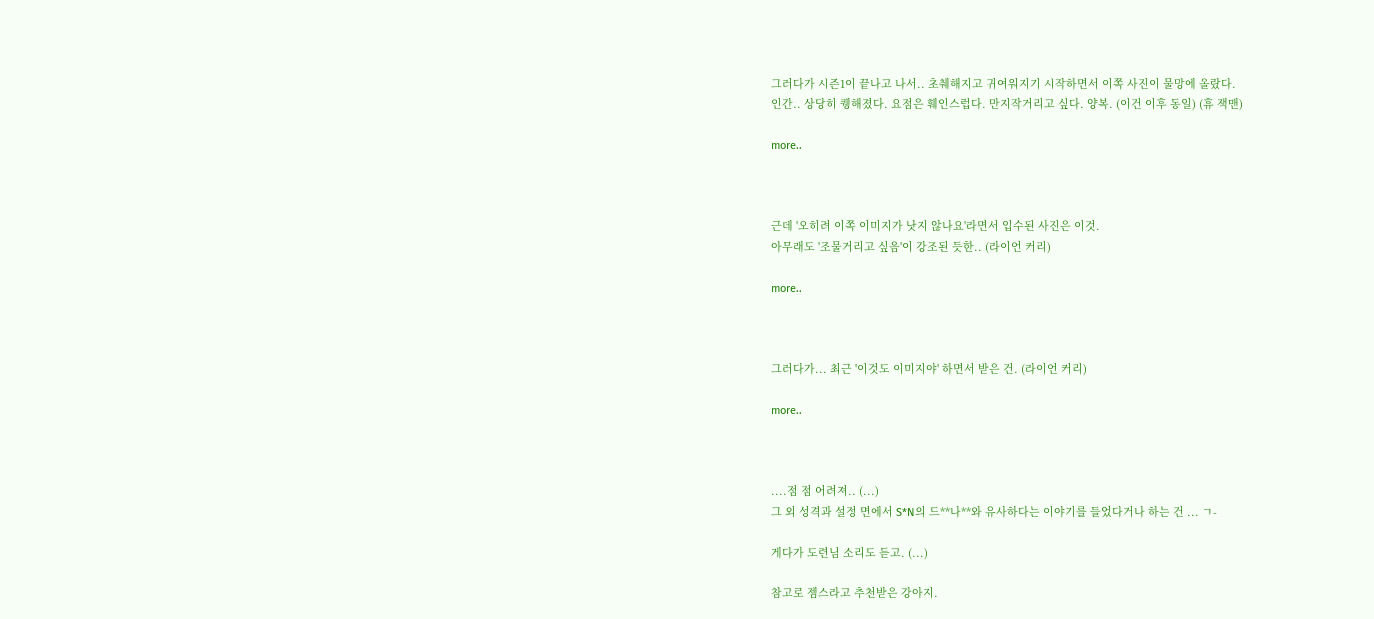그러다가 시즌1이 끝나고 나서.. 초췌해지고 귀여워지기 시작하면서 이쪽 사진이 물망에 올랐다.
인간.. 상당히 퀭해졌다. 요점은 훼인스럽다. 만지작거리고 싶다. 양복. (이건 이후 동일) (휴 잭맨)

more..



근데 '오히려 이쪽 이미지가 낫지 않나요'라면서 입수된 사진은 이것.
아무래도 '조물거리고 싶음'이 강조된 듯한.. (라이언 커리)

more..



그러다가... 최근 '이것도 이미지야' 하면서 받은 건. (라이언 커리)

more..



....점 점 어려져.. (...)
그 외 성격과 설정 면에서 S*N의 드**나**와 유사하다는 이야기를 들었다거나 하는 건 ... ㄱ-

게다가 도련님 소리도 듣고. (...)

참고로 젬스라고 추천받은 강아지.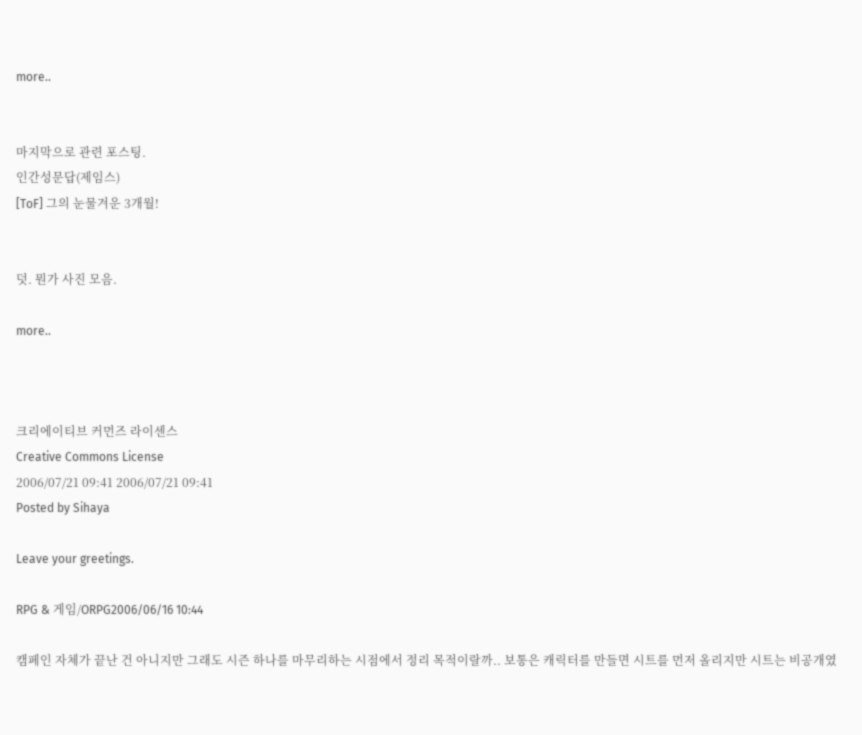more..


마지막으로 관련 포스팅.
인간성문답(제임스)
[ToF] 그의 눈물겨운 3개월!


덧. 뭔가 사진 모음.

more..



크리에이티브 커먼즈 라이센스
Creative Commons License
2006/07/21 09:41 2006/07/21 09:41
Posted by Sihaya

Leave your greetings.

RPG & 게임/ORPG2006/06/16 10:44

캠페인 자체가 끝난 건 아니지만 그래도 시즌 하나를 마무리하는 시점에서 정리 목적이랄까.. 보통은 캐릭터를 만들면 시트를 먼저 올리지만 시트는 비공개였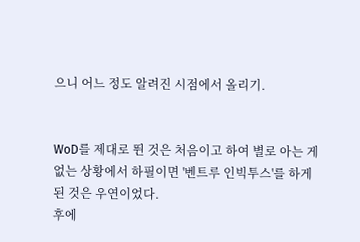으니 어느 정도 알려진 시점에서 올리기.


WoD를 제대로 뛴 것은 처음이고 하여 별로 아는 게 없는 상황에서 하필이면 '벤트루 인빅투스'를 하게 된 것은 우연이었다.
후에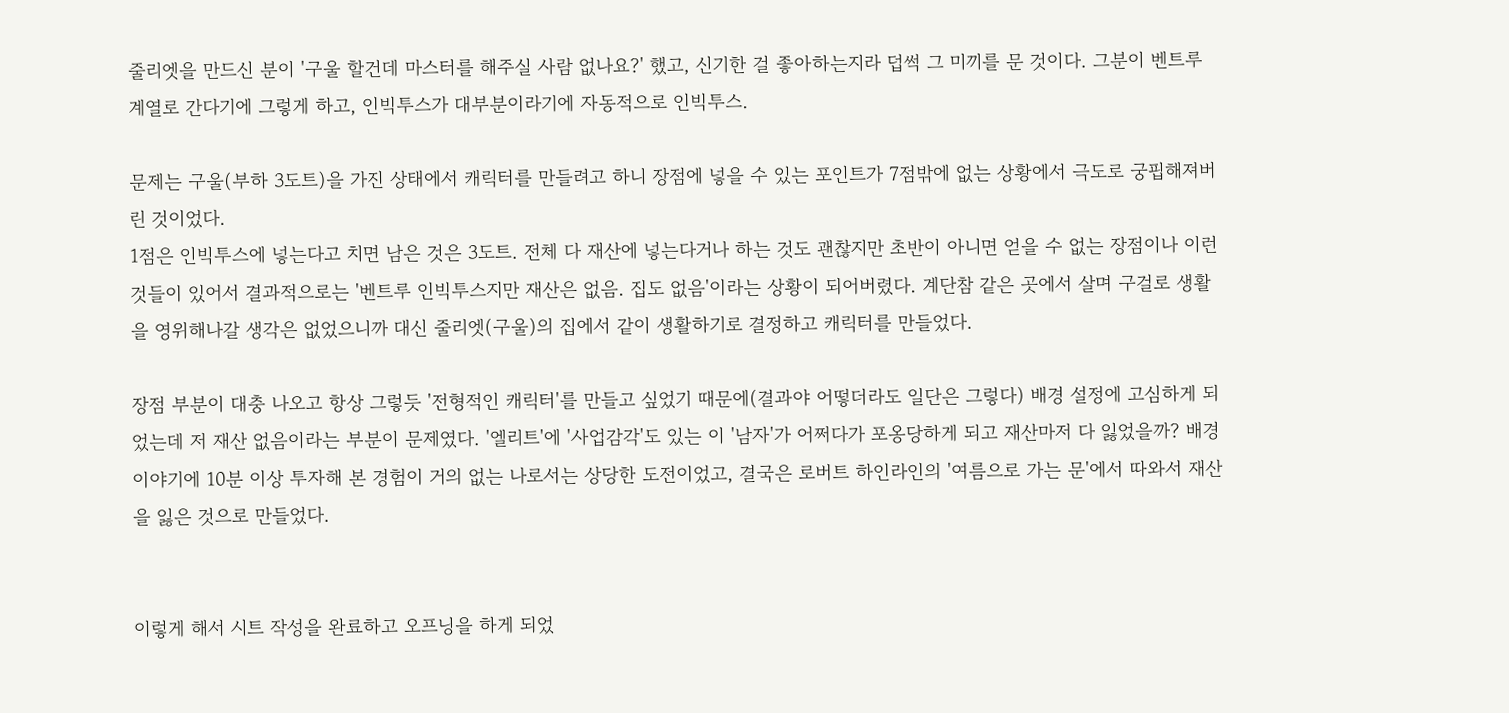줄리엣을 만드신 분이 '구울 할건데 마스터를 해주실 사람 없나요?' 했고, 신기한 걸 좋아하는지라 덥썩 그 미끼를 문 것이다. 그분이 벤트루 계열로 간다기에 그렇게 하고, 인빅투스가 대부분이라기에 자동적으로 인빅투스.

문제는 구울(부하 3도트)을 가진 상태에서 캐릭터를 만들려고 하니 장점에 넣을 수 있는 포인트가 7점밖에 없는 상황에서 극도로 궁핍해져버린 것이었다.
1점은 인빅투스에 넣는다고 치면 남은 것은 3도트. 전체 다 재산에 넣는다거나 하는 것도 괜찮지만 초반이 아니면 얻을 수 없는 장점이나 이런 것들이 있어서 결과적으로는 '벤트루 인빅투스지만 재산은 없음. 집도 없음'이라는 상황이 되어버렸다. 계단참 같은 곳에서 살며 구걸로 생활을 영위해나갈 생각은 없었으니까 대신 줄리엣(구울)의 집에서 같이 생활하기로 결정하고 캐릭터를 만들었다.

장점 부분이 대충 나오고 항상 그렇듯 '전형적인 캐릭터'를 만들고 싶었기 때문에(결과야 어떻더라도 일단은 그렇다) 배경 설정에 고심하게 되었는데 저 재산 없음이라는 부분이 문제였다. '엘리트'에 '사업감각'도 있는 이 '남자'가 어쩌다가 포옹당하게 되고 재산마저 다 잃었을까? 배경 이야기에 10분 이상 투자해 본 경험이 거의 없는 나로서는 상당한 도전이었고, 결국은 로버트 하인라인의 '여름으로 가는 문'에서 따와서 재산을 잃은 것으로 만들었다.


이렇게 해서 시트 작성을 완료하고 오프닝을 하게 되었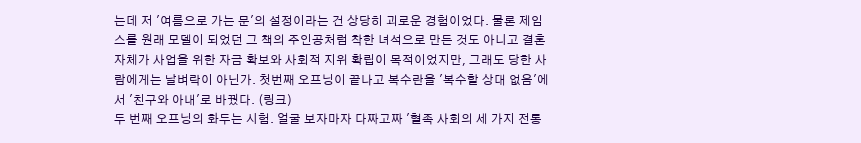는데 저 '여름으로 가는 문'의 설정이라는 건 상당히 괴로운 경험이었다. 물론 제임스를 원래 모델이 되었던 그 책의 주인공처럼 착한 녀석으로 만든 것도 아니고 결혼 자체가 사업을 위한 자금 확보와 사회적 지위 확립이 목적이었지만, 그래도 당한 사람에게는 날벼락이 아닌가. 첫번째 오프닝이 끝나고 복수란을 '복수할 상대 없음'에서 '친구와 아내'로 바꿨다. (링크)
두 번째 오프닝의 화두는 시험. 얼굴 보자마자 다짜고짜 '혈족 사회의 세 가지 전통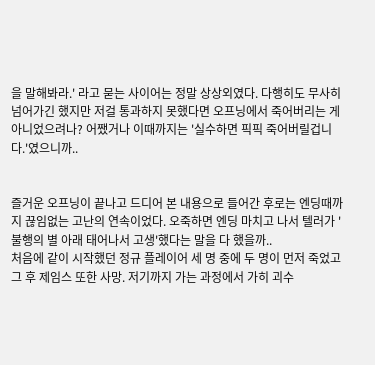을 말해봐라.' 라고 묻는 사이어는 정말 상상외였다. 다행히도 무사히 넘어가긴 했지만 저걸 통과하지 못했다면 오프닝에서 죽어버리는 게 아니었으려나? 어쨌거나 이때까지는 '실수하면 픽픽 죽어버릴겁니다.'였으니까..


즐거운 오프닝이 끝나고 드디어 본 내용으로 들어간 후로는 엔딩때까지 끊임없는 고난의 연속이었다. 오죽하면 엔딩 마치고 나서 텔러가 '불행의 별 아래 태어나서 고생'했다는 말을 다 했을까..
처음에 같이 시작했던 정규 플레이어 세 명 중에 두 명이 먼저 죽었고 그 후 제임스 또한 사망. 저기까지 가는 과정에서 가히 괴수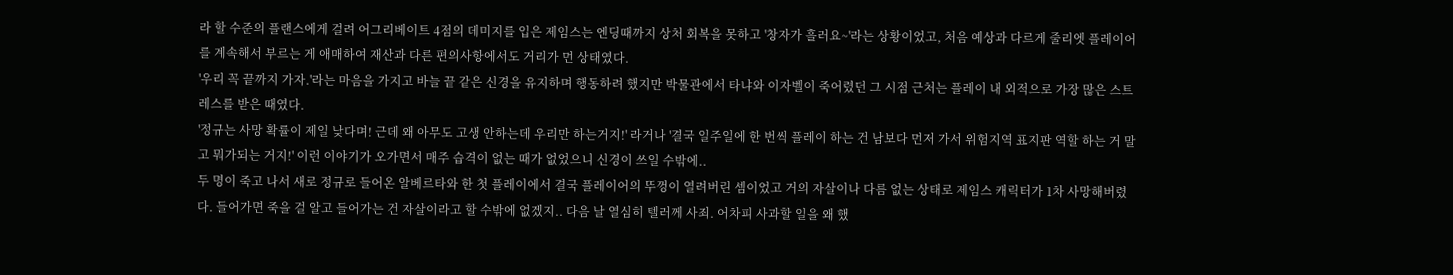라 할 수준의 플랜스에게 걸려 어그리베이트 4점의 데미지를 입은 제임스는 엔딩때까지 상처 회복을 못하고 '창자가 흘러요~'라는 상황이었고, 처음 예상과 다르게 줄리엣 플레이어를 계속해서 부르는 게 애매하여 재산과 다른 편의사항에서도 거리가 먼 상태였다.
'우리 꼭 끝까지 가자.'라는 마음을 가지고 바늘 끝 같은 신경을 유지하며 행동하려 했지만 박물관에서 타냐와 이자벨이 죽어렸던 그 시점 근처는 플레이 내 외적으로 가장 많은 스트레스를 받은 때였다.
'정규는 사망 확률이 제일 낮다며! 근데 왜 아무도 고생 안하는데 우리만 하는거지!' 라거나 '결국 일주일에 한 번씩 플레이 하는 건 남보다 먼저 가서 위험지역 표지판 역할 하는 거 말고 뭐가되는 거지!' 이런 이야기가 오가면서 매주 습격이 없는 때가 없었으니 신경이 쓰일 수밖에..
두 명이 죽고 나서 새로 정규로 들어온 알베르타와 한 첫 플레이에서 결국 플레이어의 뚜껑이 열려버린 셈이었고 거의 자살이나 다름 없는 상태로 제임스 캐릭터가 1차 사망해버렸다. 들어가면 죽을 걸 알고 들어가는 건 자살이라고 할 수밖에 없겠지.. 다음 날 열심히 텔러께 사죄. 어차피 사과할 일을 왜 했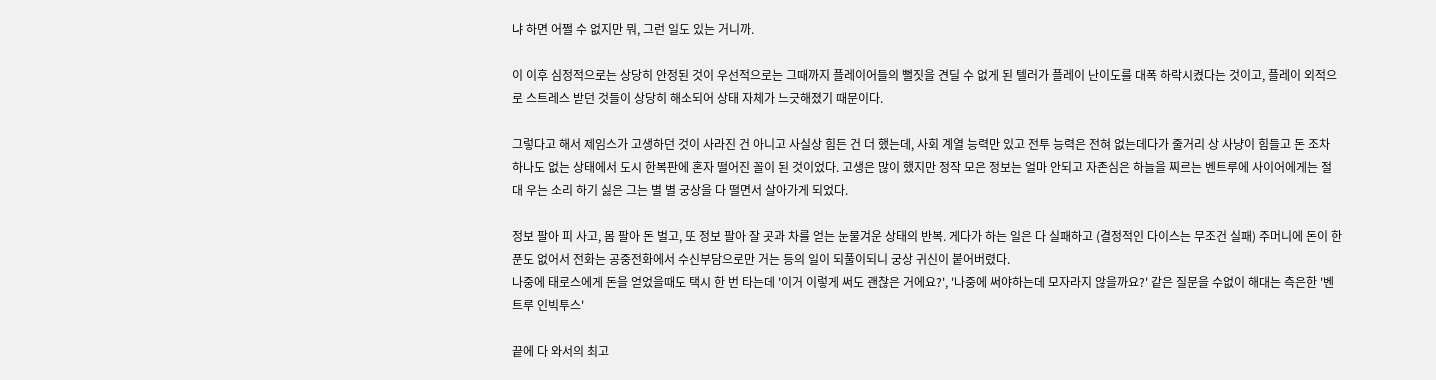냐 하면 어쩔 수 없지만 뭐, 그런 일도 있는 거니까.

이 이후 심정적으로는 상당히 안정된 것이 우선적으로는 그때까지 플레이어들의 뻘짓을 견딜 수 없게 된 텔러가 플레이 난이도를 대폭 하락시켰다는 것이고, 플레이 외적으로 스트레스 받던 것들이 상당히 해소되어 상태 자체가 느긋해졌기 때문이다.

그렇다고 해서 제임스가 고생하던 것이 사라진 건 아니고 사실상 힘든 건 더 했는데, 사회 계열 능력만 있고 전투 능력은 전혀 없는데다가 줄거리 상 사냥이 힘들고 돈 조차 하나도 없는 상태에서 도시 한복판에 혼자 떨어진 꼴이 된 것이었다. 고생은 많이 했지만 정작 모은 정보는 얼마 안되고 자존심은 하늘을 찌르는 벤트루에 사이어에게는 절대 우는 소리 하기 싫은 그는 별 별 궁상을 다 떨면서 살아가게 되었다.

정보 팔아 피 사고, 몸 팔아 돈 벌고, 또 정보 팔아 잘 곳과 차를 얻는 눈물겨운 상태의 반복. 게다가 하는 일은 다 실패하고 (결정적인 다이스는 무조건 실패) 주머니에 돈이 한 푼도 없어서 전화는 공중전화에서 수신부담으로만 거는 등의 일이 되풀이되니 궁상 귀신이 붙어버렸다.
나중에 태로스에게 돈을 얻었을때도 택시 한 번 타는데 '이거 이렇게 써도 괜찮은 거에요?', '나중에 써야하는데 모자라지 않을까요?' 같은 질문을 수없이 해대는 측은한 '벤트루 인빅투스'

끝에 다 와서의 최고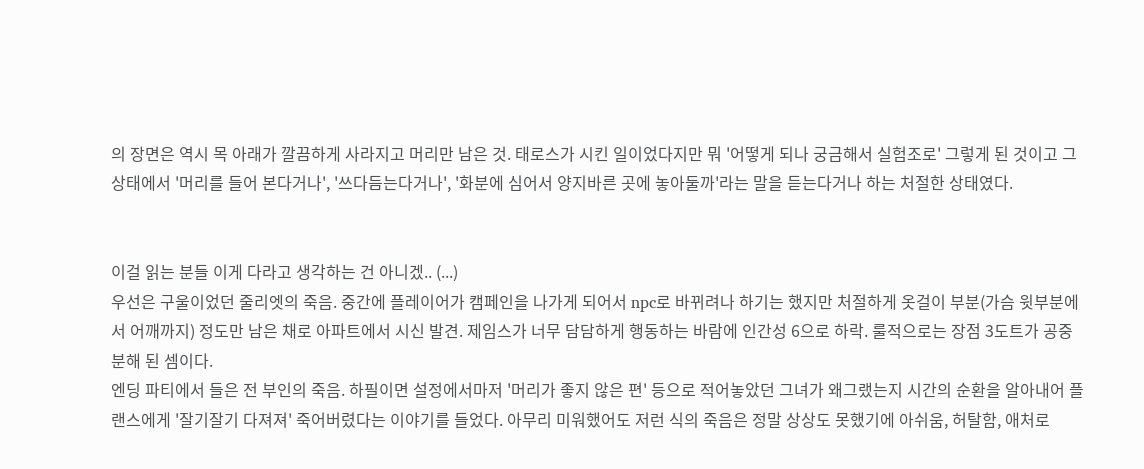의 장면은 역시 목 아래가 깔끔하게 사라지고 머리만 남은 것. 태로스가 시킨 일이었다지만 뭐 '어떻게 되나 궁금해서 실험조로' 그렇게 된 것이고 그 상태에서 '머리를 들어 본다거나', '쓰다듬는다거나', '화분에 심어서 양지바른 곳에 놓아둘까'라는 말을 듣는다거나 하는 처절한 상태였다.


이걸 읽는 분들 이게 다라고 생각하는 건 아니겠.. (...)
우선은 구울이었던 줄리엣의 죽음. 중간에 플레이어가 캠페인을 나가게 되어서 npc로 바뀌려나 하기는 했지만 처절하게 옷걸이 부분(가슴 윗부분에서 어깨까지) 정도만 남은 채로 아파트에서 시신 발견. 제임스가 너무 담담하게 행동하는 바람에 인간성 6으로 하락. 룰적으로는 장점 3도트가 공중분해 된 셈이다.
엔딩 파티에서 들은 전 부인의 죽음. 하필이면 설정에서마저 '머리가 좋지 않은 편' 등으로 적어놓았던 그녀가 왜그랬는지 시간의 순환을 알아내어 플랜스에게 '잘기잘기 다져져' 죽어버렸다는 이야기를 들었다. 아무리 미워했어도 저런 식의 죽음은 정말 상상도 못했기에 아쉬움, 허탈함, 애처로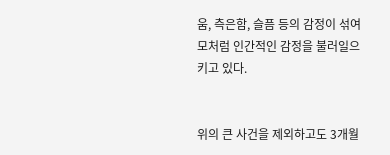움, 측은함, 슬픔 등의 감정이 섞여 모처럼 인간적인 감정을 불러일으키고 있다.


위의 큰 사건을 제외하고도 3개월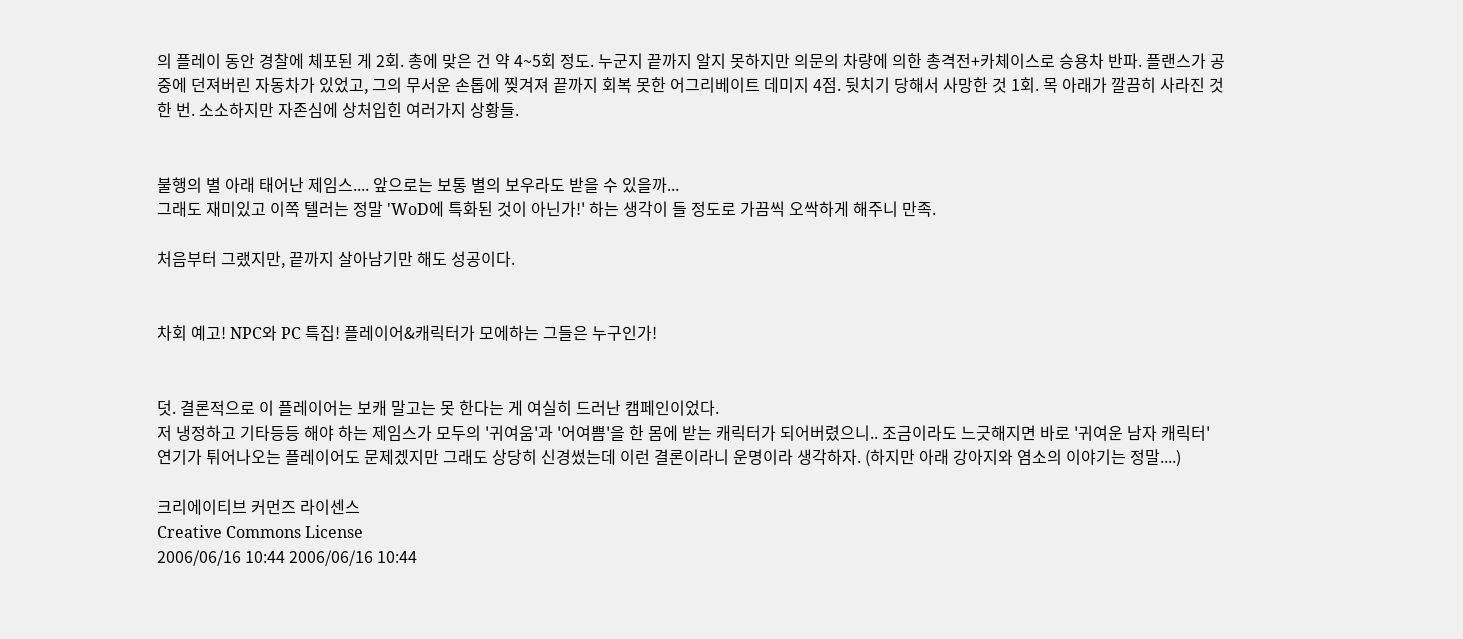의 플레이 동안 경찰에 체포된 게 2회. 총에 맞은 건 약 4~5회 정도. 누군지 끝까지 알지 못하지만 의문의 차량에 의한 총격전+카체이스로 승용차 반파. 플랜스가 공중에 던져버린 자동차가 있었고, 그의 무서운 손톱에 찢겨져 끝까지 회복 못한 어그리베이트 데미지 4점. 뒷치기 당해서 사망한 것 1회. 목 아래가 깔끔히 사라진 것 한 번. 소소하지만 자존심에 상처입힌 여러가지 상황들.


불행의 별 아래 태어난 제임스.... 앞으로는 보통 별의 보우라도 받을 수 있을까...
그래도 재미있고 이쪽 텔러는 정말 'WoD에 특화된 것이 아닌가!' 하는 생각이 들 정도로 가끔씩 오싹하게 해주니 만족.

처음부터 그랬지만, 끝까지 살아남기만 해도 성공이다.


차회 예고! NPC와 PC 특집! 플레이어&캐릭터가 모에하는 그들은 누구인가!


덧. 결론적으로 이 플레이어는 보캐 말고는 못 한다는 게 여실히 드러난 캠페인이었다.
저 냉정하고 기타등등 해야 하는 제임스가 모두의 '귀여움'과 '어여쁨'을 한 몸에 받는 캐릭터가 되어버렸으니.. 조금이라도 느긋해지면 바로 '귀여운 남자 캐릭터' 연기가 튀어나오는 플레이어도 문제겠지만 그래도 상당히 신경썼는데 이런 결론이라니 운명이라 생각하자. (하지만 아래 강아지와 염소의 이야기는 정말....)

크리에이티브 커먼즈 라이센스
Creative Commons License
2006/06/16 10:44 2006/06/16 10:44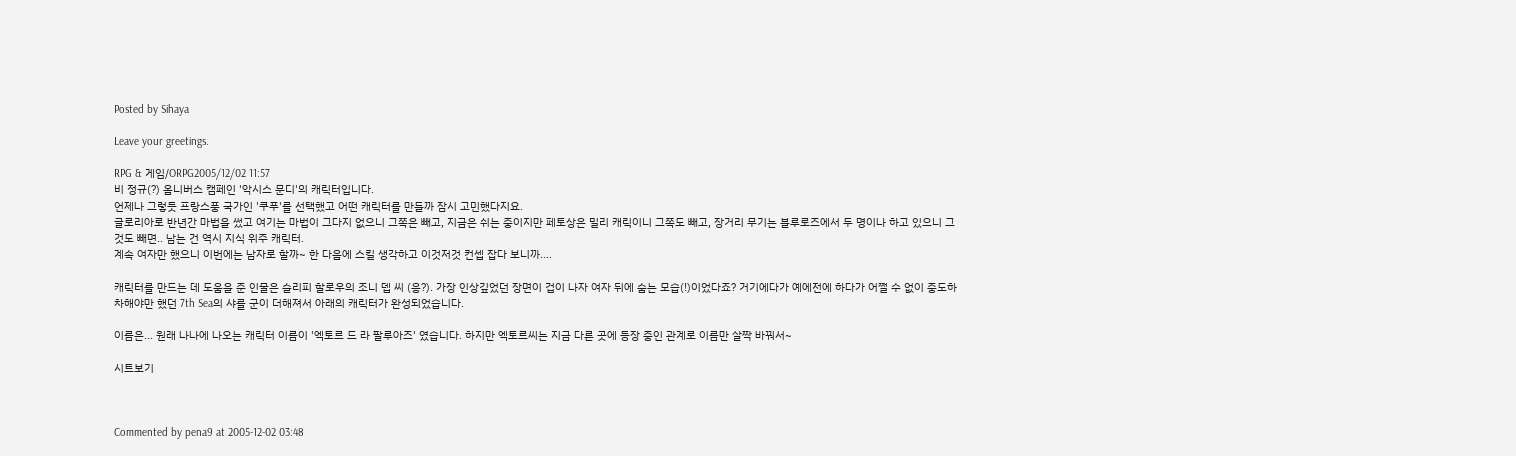Posted by Sihaya

Leave your greetings.

RPG & 게임/ORPG2005/12/02 11:57
비 정규(?) 옴니버스 캠페인 '악시스 문디'의 캐릭터입니다.
언제나 그렇듯 프랑스풍 국가인 '쿠푸'를 선택했고 어떤 캐릭터를 만들까 잠시 고민했다지요.
글로리아로 반년간 마법을 썼고 여기는 마법이 그다지 없으니 그쪽은 빼고, 지금은 쉬는 중이지만 페토상은 밀리 캐릭이니 그쪽도 빼고, 장거리 무기는 블루로즈에서 두 명이나 하고 있으니 그것도 빼면.. 남는 건 역시 지식 위주 캐릭터.
계속 여자만 했으니 이번에는 남자로 할까~ 한 다음에 스킬 생각하고 이것저것 컨셉 잡다 보니까....

캐릭터를 만드는 데 도움을 준 인물은 슬리피 할로우의 조니 뎁 씨 (응?). 가장 인상깊었던 장면이 겁이 나자 여자 뒤에 숨는 모습(!)이었다죠? 거기에다가 예에전에 하다가 어쩔 수 없이 중도하차해야만 했던 7th Sea의 샤를 군이 더해져서 아래의 캐릭터가 완성되었습니다.

이름은... 원래 나나에 나오는 캐릭터 이름이 '엑토르 드 라 팔루아즈' 였습니다. 하지만 엑토르씨는 지금 다른 곳에 등장 중인 관계로 이름만 살짝 바꿔서~

시트보기



Commented by pena9 at 2005-12-02 03:48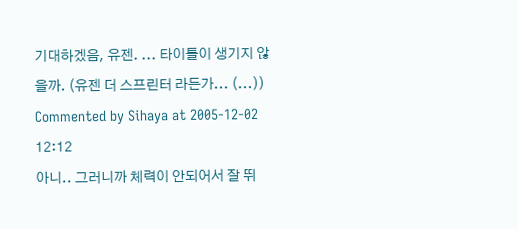기대하겠음, 유젠. ... 타이틀이 생기지 않을까. (유젠 더 스프린터 라든가... (...))
Commented by Sihaya at 2005-12-02 12:12
아니.. 그러니까 체력이 안되어서 잘 뛰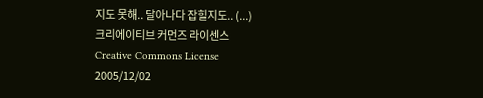지도 못해.. 달아나다 잡힐지도.. (...)
크리에이티브 커먼즈 라이센스
Creative Commons License
2005/12/02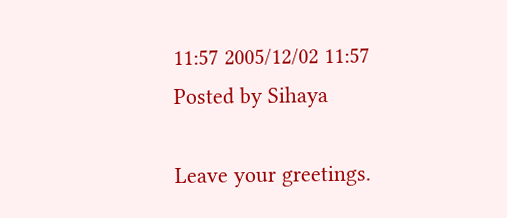11:57 2005/12/02 11:57
Posted by Sihaya

Leave your greetings.